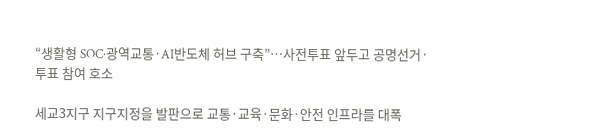“생활형 SOC·광역교통·AI반도체 허브 구축”…사전투표 앞두고 공명선거·투표 참여 호소

세교3지구 지구지정을 발판으로 교통·교육·문화·안전 인프라를 대폭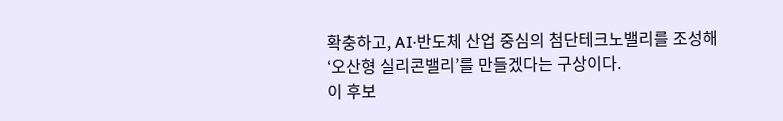확충하고, AI·반도체 산업 중심의 첨단테크노밸리를 조성해 ‘오산형 실리콘밸리’를 만들겠다는 구상이다.
이 후보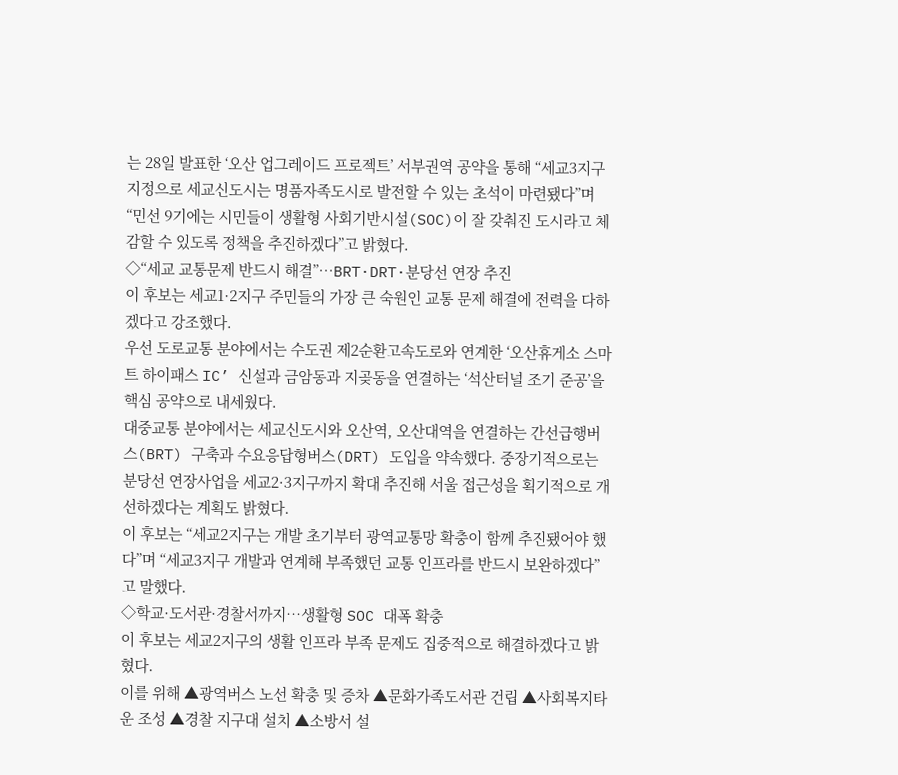는 28일 발표한 ‘오산 업그레이드 프로젝트’ 서부권역 공약을 통해 “세교3지구 지정으로 세교신도시는 명품자족도시로 발전할 수 있는 초석이 마련됐다”며 “민선 9기에는 시민들이 생활형 사회기반시설(SOC)이 잘 갖춰진 도시라고 체감할 수 있도록 정책을 추진하겠다”고 밝혔다.
◇“세교 교통문제 반드시 해결”…BRT·DRT·분당선 연장 추진
이 후보는 세교1·2지구 주민들의 가장 큰 숙원인 교통 문제 해결에 전력을 다하겠다고 강조했다.
우선 도로교통 분야에서는 수도권 제2순환고속도로와 연계한 ‘오산휴게소 스마트 하이패스 IC’ 신설과 금암동과 지곶동을 연결하는 ‘석산터널 조기 준공’을 핵심 공약으로 내세웠다.
대중교통 분야에서는 세교신도시와 오산역, 오산대역을 연결하는 간선급행버스(BRT) 구축과 수요응답형버스(DRT) 도입을 약속했다. 중장기적으로는 분당선 연장사업을 세교2·3지구까지 확대 추진해 서울 접근성을 획기적으로 개선하겠다는 계획도 밝혔다.
이 후보는 “세교2지구는 개발 초기부터 광역교통망 확충이 함께 추진됐어야 했다”며 “세교3지구 개발과 연계해 부족했던 교통 인프라를 반드시 보완하겠다”고 말했다.
◇학교·도서관·경찰서까지…생활형 SOC 대폭 확충
이 후보는 세교2지구의 생활 인프라 부족 문제도 집중적으로 해결하겠다고 밝혔다.
이를 위해 ▲광역버스 노선 확충 및 증차 ▲문화가족도서관 건립 ▲사회복지타운 조성 ▲경찰 지구대 설치 ▲소방서 설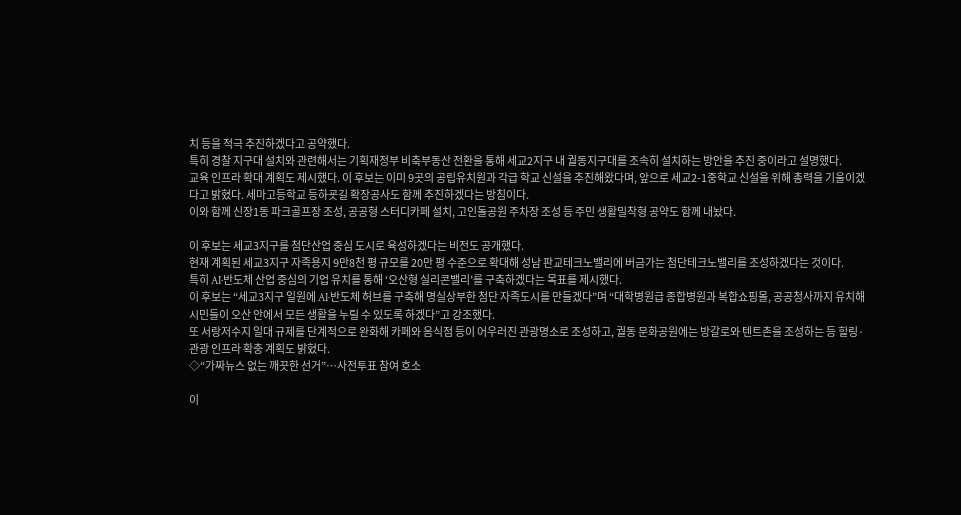치 등을 적극 추진하겠다고 공약했다.
특히 경찰 지구대 설치와 관련해서는 기획재정부 비축부동산 전환을 통해 세교2지구 내 궐동지구대를 조속히 설치하는 방안을 추진 중이라고 설명했다.
교육 인프라 확대 계획도 제시했다. 이 후보는 이미 9곳의 공립유치원과 각급 학교 신설을 추진해왔다며, 앞으로 세교2-1중학교 신설을 위해 총력을 기울이겠다고 밝혔다. 세마고등학교 등하굣길 확장공사도 함께 추진하겠다는 방침이다.
이와 함께 신장1동 파크골프장 조성, 공공형 스터디카페 설치, 고인돌공원 주차장 조성 등 주민 생활밀착형 공약도 함께 내놨다.

이 후보는 세교3지구를 첨단산업 중심 도시로 육성하겠다는 비전도 공개했다.
현재 계획된 세교3지구 자족용지 9만8천 평 규모를 20만 평 수준으로 확대해 성남 판교테크노밸리에 버금가는 첨단테크노밸리를 조성하겠다는 것이다.
특히 AI·반도체 산업 중심의 기업 유치를 통해 ‘오산형 실리콘밸리’를 구축하겠다는 목표를 제시했다.
이 후보는 “세교3지구 일원에 AI·반도체 허브를 구축해 명실상부한 첨단 자족도시를 만들겠다”며 “대학병원급 종합병원과 복합쇼핑몰, 공공청사까지 유치해 시민들이 오산 안에서 모든 생활을 누릴 수 있도록 하겠다”고 강조했다.
또 서랑저수지 일대 규제를 단계적으로 완화해 카페와 음식점 등이 어우러진 관광명소로 조성하고, 궐동 문화공원에는 방갈로와 텐트촌을 조성하는 등 힐링·관광 인프라 확충 계획도 밝혔다.
◇“가짜뉴스 없는 깨끗한 선거”…사전투표 참여 호소

이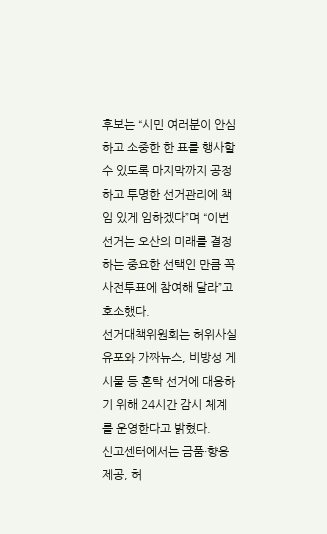후보는 “시민 여러분이 안심하고 소중한 한 표를 행사할 수 있도록 마지막까지 공정하고 투명한 선거관리에 책임 있게 임하겠다”며 “이번 선거는 오산의 미래를 결정하는 중요한 선택인 만큼 꼭 사전투표에 참여해 달라”고 호소했다.
선거대책위원회는 허위사실 유포와 가짜뉴스, 비방성 게시물 등 혼탁 선거에 대응하기 위해 24시간 감시 체계를 운영한다고 밝혔다.
신고센터에서는 금품·향응 제공, 허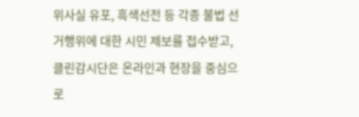위사실 유포, 흑색선전 등 각종 불법 선거행위에 대한 시민 제보를 접수받고, 클린감시단은 온라인과 현장을 중심으로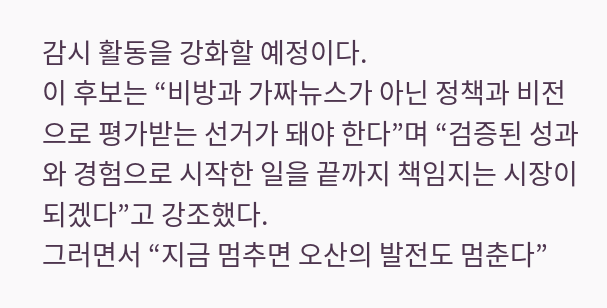감시 활동을 강화할 예정이다.
이 후보는 “비방과 가짜뉴스가 아닌 정책과 비전으로 평가받는 선거가 돼야 한다”며 “검증된 성과와 경험으로 시작한 일을 끝까지 책임지는 시장이 되겠다”고 강조했다.
그러면서 “지금 멈추면 오산의 발전도 멈춘다”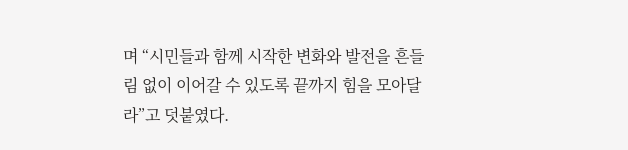며 “시민들과 함께 시작한 변화와 발전을 흔들림 없이 이어갈 수 있도록 끝까지 힘을 모아달라”고 덧붙였다.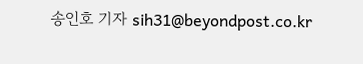송인호 기자 sih31@beyondpost.co.kr